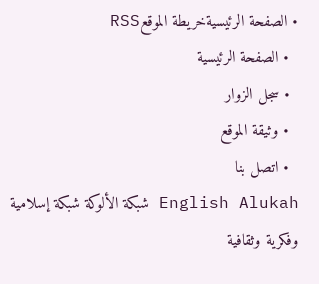• الصفحة الرئيسيةخريطة الموقعRSS
  • الصفحة الرئيسية
  • سجل الزوار
  • وثيقة الموقع
  • اتصل بنا
English Alukah شبكة الألوكة شبكة إسلامية وفكرية وثقافية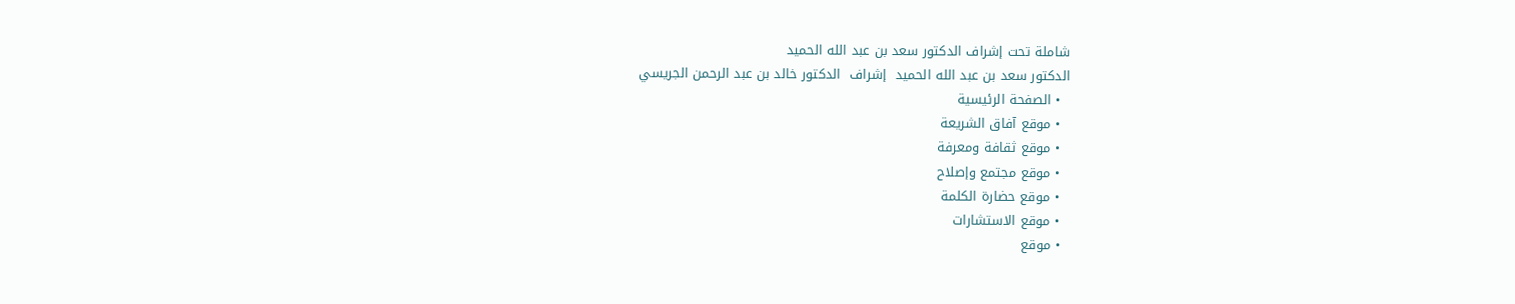شاملة تحت إشراف الدكتور سعد بن عبد الله الحميد
الدكتور سعد بن عبد الله الحميد  إشراف  الدكتور خالد بن عبد الرحمن الجريسي
  • الصفحة الرئيسية
  • موقع آفاق الشريعة
  • موقع ثقافة ومعرفة
  • موقع مجتمع وإصلاح
  • موقع حضارة الكلمة
  • موقع الاستشارات
  • موقع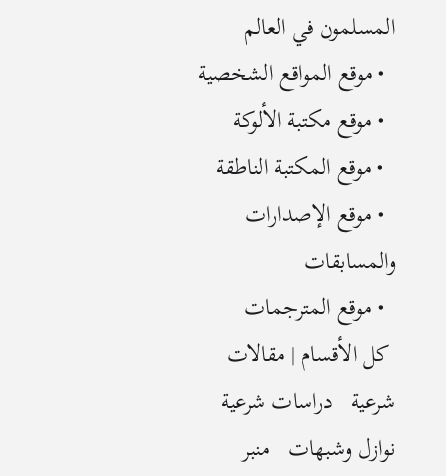المسلمون في العالم
  • موقع المواقع الشخصية
  • موقع مكتبة الألوكة
  • موقع المكتبة الناطقة
  • موقع الإصدارات والمسابقات
  • موقع المترجمات
 كل الأقسام | مقالات شرعية   دراسات شرعية   نوازل وشبهات   منبر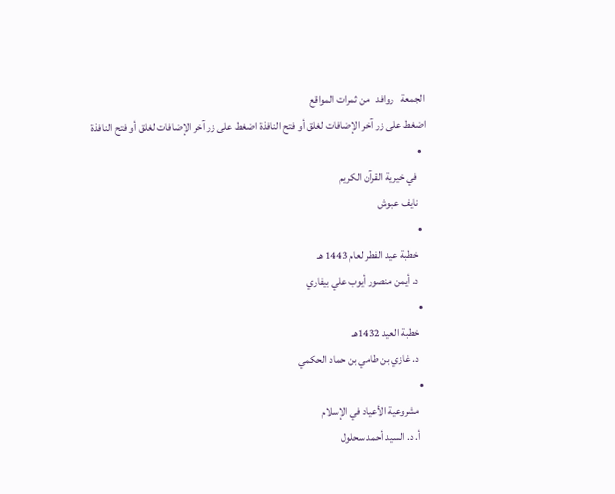الجمعة   روافد   من ثمرات المواقع
اضغط على زر آخر الإضافات لغلق أو فتح النافذة اضغط على زر آخر الإضافات لغلق أو فتح النافذة
  •
    في خيرية القرآن الكريم
    نايف عبوش
  •
    خطبة عيد الفطر لعام 1443 هـ
    د. أيمن منصور أيوب علي بيفاري
  •
    خطبة العيد 1432هـ
    د. غازي بن طامي بن حماد الحكمي
  •
    مشروعية الأعياد في الإسلام
    أ. د. السيد أحمد سحلول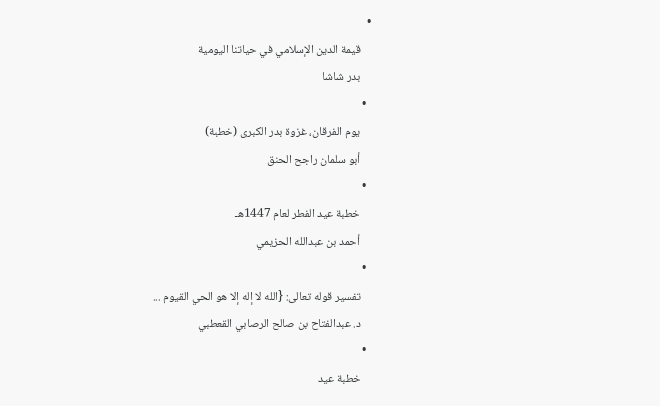•
    قيمة الدين الإسلامي في حياتنا اليومية
    بدر شاشا
  •
    يوم الفرقان، غزوة بدر الكبرى (خطبة)
    أبو سلمان راجح الحنق
  •
    خطبة عيد الفطر لعام 1447هـ
    أحمد بن عبدالله الحزيمي
  •
    تفسير قوله تعالى: {الله لا إله إلا هو الحي القيوم ...
    د. عبدالفتاح بن صالح الرصابي القعطبي
  •
    خطبة عيد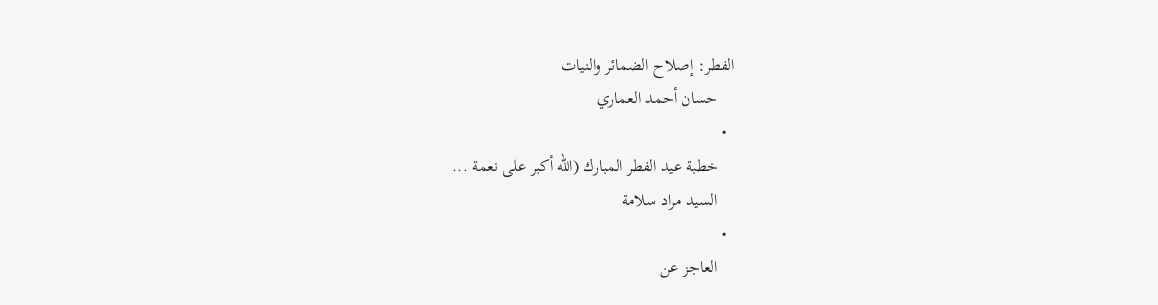الفطر: إصلاح الضمائر والنيات
    حسان أحمد العماري
  •
    خطبة عيد الفطر المبارك (الله أكبر على نعمة ...
    السيد مراد سلامة
  •
    العاجز عن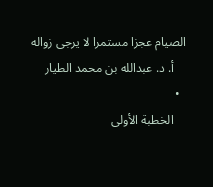الصيام عجزا مستمرا لا يرجى زواله
    أ. د. عبدالله بن محمد الطيار
  •
    الخطبة الأولى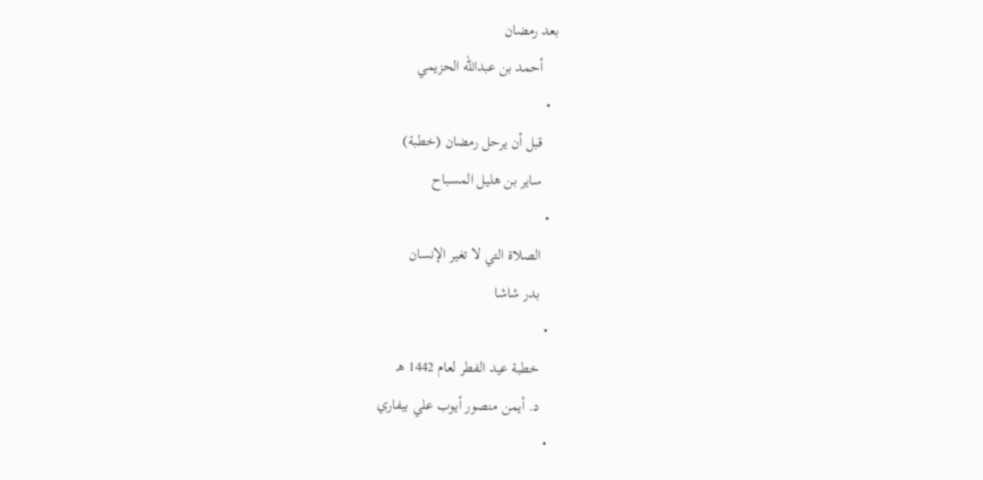بعد رمضان
    أحمد بن عبدالله الحزيمي
  •
    قبل أن يرحل رمضان (خطبة)
    ساير بن هليل المسباح
  •
    الصلاة التي لا تغير الإنسان
    بدر شاشا
  •
    خطبة عيد الفطر لعام 1442 هـ
    د. أيمن منصور أيوب علي بيفاري
  •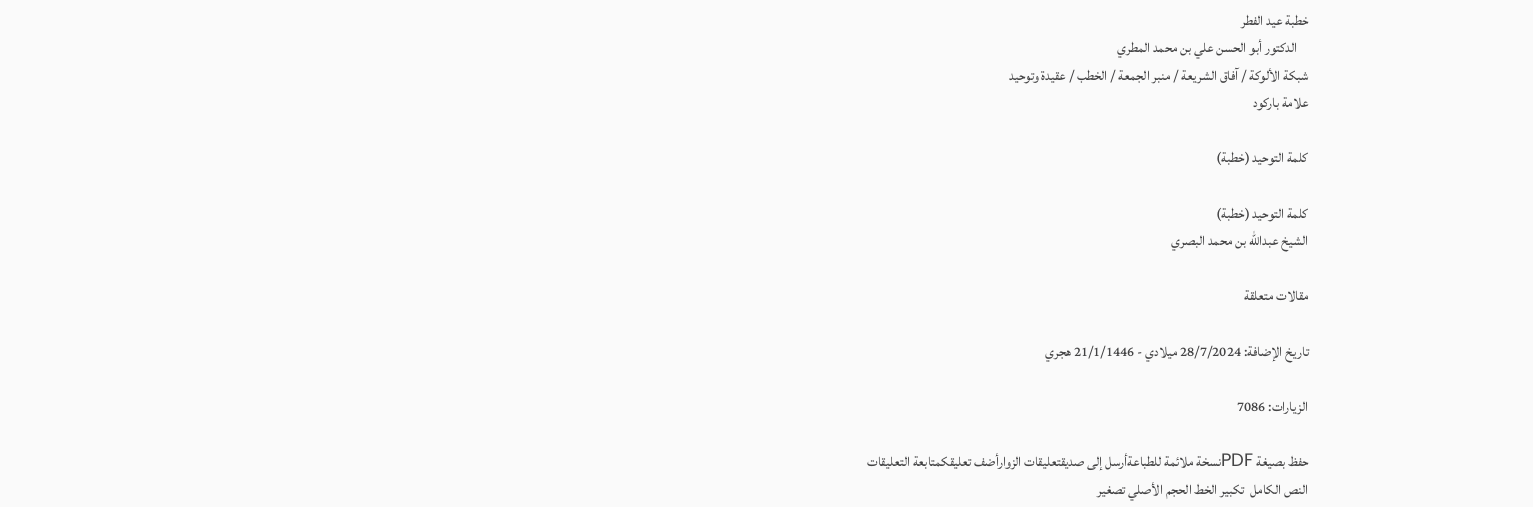خطبة عيد الفطر
    الدكتور أبو الحسن علي بن محمد المطري
شبكة الألوكة / آفاق الشريعة / منبر الجمعة / الخطب / عقيدة وتوحيد
علامة باركود

كلمة التوحيد (خطبة)

كلمة التوحيد (خطبة)
الشيخ عبدالله بن محمد البصري

مقالات متعلقة

تاريخ الإضافة: 28/7/2024 ميلادي - 21/1/1446 هجري

الزيارات: 7086

حفظ بصيغة PDFنسخة ملائمة للطباعةأرسل إلى صديقتعليقات الزوارأضف تعليقكمتابعة التعليقات
النص الكامل  تكبير الخط الحجم الأصلي تصغير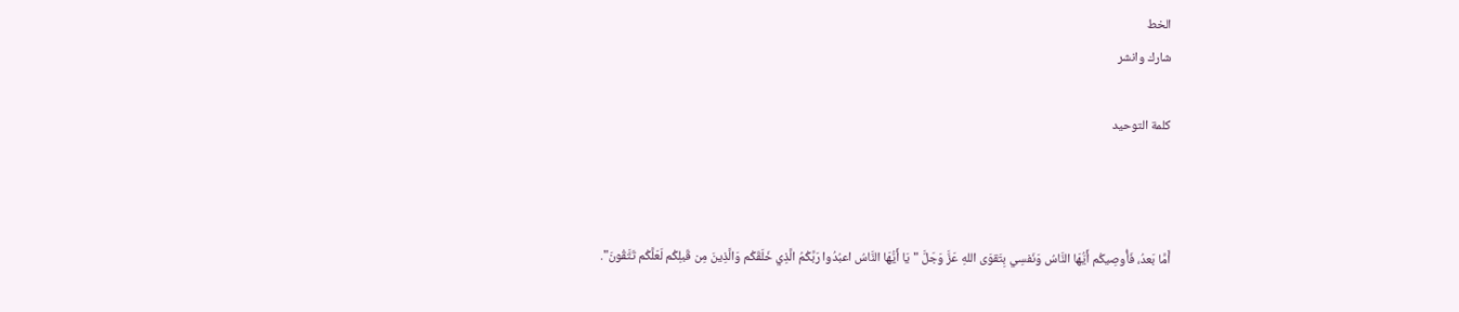الخط
شارك وانشر

كلمة التوحيد



أَمَّا بَعدُ، فَأُوصِيكُم أَيُّهَا النَّاسُ وَنَفسِي بِتَقوَى اللهِ عَزَّ وَجَلَّ "يَا أَيُّهَا النَّاسُ اعبُدُوا رَبَّكُمُ الَّذِي خَلَقَكُم وَالَّذِينَ مِن قَبلِكُم لَعَلَّكُم تَتَّقُونَ".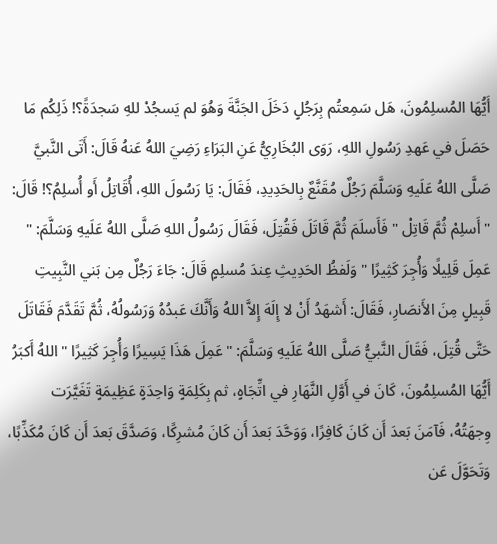أَيُّهَا المُسلِمُونَ، هَل سَمِعتُم بِرَجُلٍ دَخَلَ الجَنَّةَ وَهُوَ لم يَسجُدْ للهِ سَجدَةً؟! ذَلِكُم مَا حَصَلَ في عَهدِ رَسُولِ اللهِ، رَوَى البُخَارِيُّ عَنِ البَرَاءِ رَضِيَ اللهُ عَنهُ قَالَ: أَتَى النَّبيَّ صَلَّى اللهُ عَلَيهِ وَسَلَّمَ رَجُلٌ مُقَنَّعٌ بِالحَدِيدِ، فَقَالَ: يَا رَسُولَ اللهِ، أُقَاتِلُ أَو أُسلِمُ؟! قَالَ: " أَسلِمْ ثُمَّ قَاتِلْ " فَأَسلَمَ ثُمَّ قَاتَلَ فَقُتِلَ، فَقَالَ رَسُولُ اللهِ صَلَّى اللهُ عَلَيهِ وَسَلَّمَ: " عَمِلَ قَلِيلًا وَأُجِرَ كَثِيرًا " وَلَفظُ الحَدِيثِ عِندَ مُسلِمٍ قَالَ: جَاءَ رَجُلٌ مِن بَني النَّبِيتِ قَبِيلٍ مِنَ الأَنصَارِ، فَقَالَ: أَشهَدُ أَنْ لا إِلَهَ إِلاَّ اللهُ وَأَنَّكَ عَبدُهُ وَرَسُولُهُ، ثُمَّ تَقَدَّمَ فَقَاتَلَ حَتَّى قُتِلَ، فَقَالَ النَّبيُّ صَلَّى اللهُ عَلَيهِ وَسَلَّمَ: " عَمِلَ هَذَا يَسِيرًا وَأُجِرَ كَثِيرًا " اللهُ أَكبَرُ أَيُّهَا المُسلِمُونَ، كَانَ في أَوَّلِ النَّهَارِ في اتِّجَاهٍ، ثم بِكَلِمَةٍ وَاحِدَةٍ عَظِيمَةٍ تَغَيَّرَت وِجهَتُهُ، فَآمَنَ بَعدَ أَن كَانَ كَافِرًا، وَوَحَّدَ بَعدَ أَن كَانَ مُشرِكًا، وَصَدَّقَ بَعدَ أَن كَانَ مُكَذِّبًا، وَتَحَوَّلَ عَن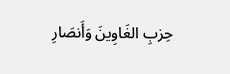حِزبِ الغَاوِينَ وَأَنصَارِ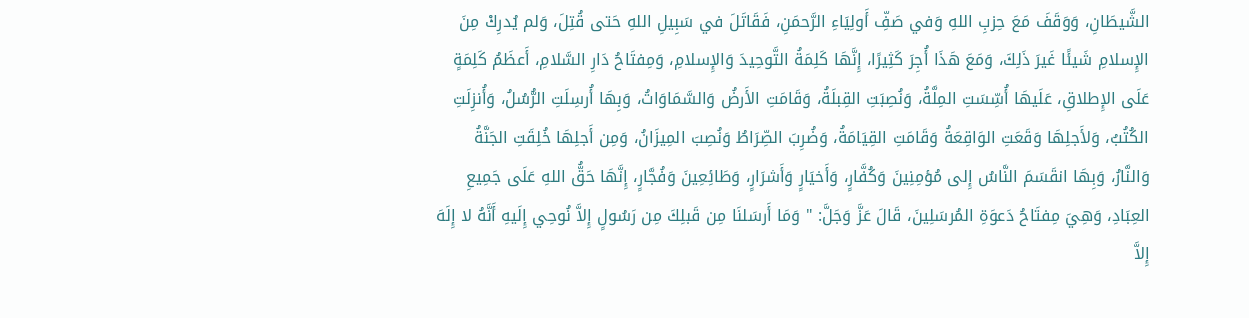الشَّيطَانِ، وَوَقَفَ مَعَ حِزبِ اللهِ وَفي صَفِّ أَولِيَاءِ الرَّحمَنِ، فَقَاتَلَ في سَبِيلِ اللهِ حَتى قُتِلَ، وَلم يُدرِكْ مِنَ الإِسلامِ شَيئًا غَيرَ ذَلِكَ، وَمَعَ هَذَا أُجِرَ كَثِيرًا، إِنَّهَا كَلِمَةُ التَّوحِيدَ وَالإِسلامِ، وَمِفتَاحُ دَارِ السَّلامِ، أَعظَمُ كَلِمَةٍ عَلَى الإِطلاقِ، عَلَيهَا أُسِّسَتِ المِلَّةُ، وَنُصِبَتِ القِبلَةُ، وَقَامَتِ الأَرضُ وَالسَّمَاوَاتُ، وَبِهَا أُرسِلَتِ الرُّسُلُ، وَأُنزِلَتِ الكُتُبُ، وَلأَجلِهَا وَقَعَتِ الوَاقِعَةُ وَقَامَتِ القِيَامَةُ، وَضُرِبَ الصِّرَاطُ وَنُصِبَ المِيزَانُ، وَمِن أَجلِهَا خُلِقَتِ الجَنَّةُ وَالنَّارُ، وَبِهَا انقَسَمَ النَّاسُ إِلى مُؤمِنِينَ وَكُفَّارٍ، وَأَخيَارٍ وَأَشرَارٍ، وَطَائِعِينَ وَفُجَّارٍ، إِنَّهَا حَقُّ اللهِ عَلَى جَمِيعِ العِبَادِ، وَهِيَ مِفتَاحُ دَعوَةِ المُرسَلِينَ، قَالَ عَزَّ وَجَلَّ: " وَمَا أَرسَلنَا مِن قَبلِكَ مِن رَسُولٍ إِلاَّ نُوحِي إِلَيهِ أَنَّهُ لا إِلَهَ إِلاَّ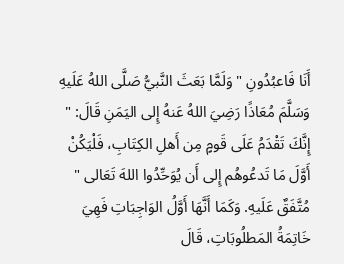أَنَا فَاعبُدُونِ " وَلَمَّا بَعَثَ النَّبيُّ صَلَّى اللهُ عَلَيهِ وَسَلَّمَ مُعَاذًا رَضِيَ اللهُ عَنهُ إِلى اليَمَنِ قَالَ: " إِنَّكَ تَقْدَمُ عَلَى قَومٍ مِن أَهلِ الكِتَابِ، فَلْيَكُنْ أَوَّلَ مَا تَدعُوهُم إِلى أَن يُوَحِّدُوا اللهَ تَعَالى " مُتَّفَقٌ عَلَيهِ. وَكَمَا أَنَّهَا أَوَّلُ الوَاجِبَاتِ فَهِيَ خَاتِمَةُ المَطلُوبَاتِ، قَالَ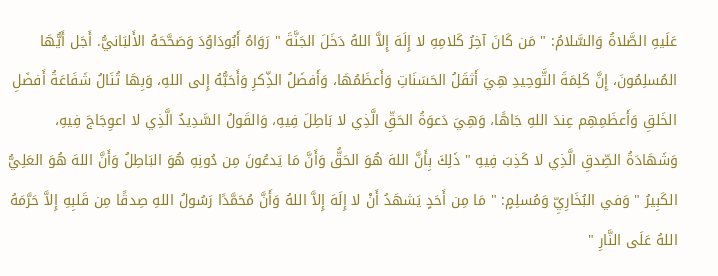عَلَيهِ الصَّلاةُ وَالسَّلامُ: " مَن كَانَ آخِرُ كَلامِهِ لا إِلَهَ إِلاَّ اللهُ دَخَلَ الجَنَّةَ " رَوَاهُ أَبُودَاوُدَ وَصَحَّحَهُ الأَلبَانيُّ. أَجَل أَيُّهَا المُسلِمُونَ، إِنَّ كَلِمَةَ التَّوحِيدِ هِيَ أَثقَلُ الحَسَنَاتِ وَأَعظَمُهَا، وَأَفضَلُ الذِّكرِ وَأَحَبُّهُ إِلى اللهِ، وَبِهَا تُنَالُ شَفَاعَةُ أَفضَلِ الخَلقِ وَأَعظَمِهِم عِندَ اللهِ جَاهًا، وَهِيَ دَعوَةُ الحَقِّ الَّذِي لا بَاطِلَ فِيهِ، وَالقَولُ السَّدِيدُ الَّذِي لا اعوِجَاجَ فِيهِ، وَشَهَادَةُ الصِّدقِ الَّذِي لا كَذِبَ فِيهِ " ذَلِكَ بِأَنَّ اللهَ هُوَ الحَقُّ وَأَنَّ مَا يَدعُونَ مِن دُونِهِ هُوَ البَاطِلُ وَأَنَّ اللهَ هُوَ العَلِيُّ الكَبِيرُ " وَفي البُخَارِيِّ وَمُسلِمٍ: " مَا مِن أَحَدٍ يَشهَدُ أَنْ لا إِلَهَ إِلاَّ اللهُ وَأَنَّ مُحَمَّدًا رَسُولُ اللهِ صِدقًا مِن قَلبِهِ إِلاَّ حَرَّمَهُ اللهُ عَلَى النَّارِ "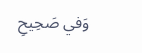وَفي صَحِيحِ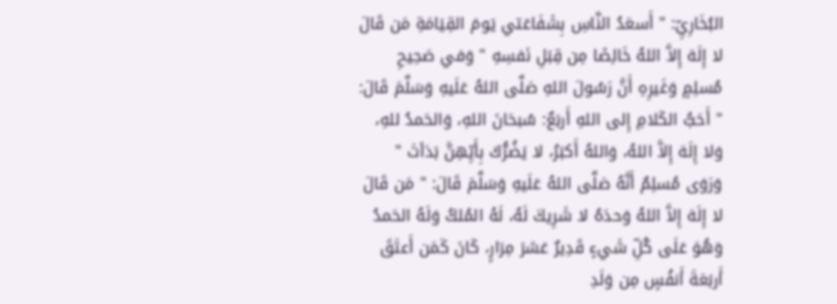البُخَارِيِّ: " أَسعَدُ النَّاسِ بِشَفَاعَتي يَومَ القِيَامَةِ مَن قَالَ لا إِلَهَ إِلاَّ اللهُ خَالِصًا مِن قِبَلِ نَفسِهِ " وَفي صَحِيحِ مُسلِمٍ وَغَيرِهِ أَنَّ رَسُولَ اللهِ صَلَّى اللهُ عَلَيهِ وَسَلَّمَ قَالَ: " أَحَبُّ الكَلامِ إِلى اللهِ أَربَعٌ: سُبحَانَ اللهِ، وَالحَمدُ للهِ، وَلا إِلَهَ إِلاَّ اللهُ، وَاللهُ أَكبَرُ، لا يَضُرُّكَ بِأَيِّهِنَّ بَدَأتَ " وَرَوَى مُسلِمٌ أَنَّهُ صَلَّى اللهُ عَلَيهِ وَسَلَّمَ قَالَ: " مَن قَالَ لا إِلَهَ إِلاَّ اللهُ وَحدَهُ لا شَرِيكَ لَهُ، لَهُ المُلكُ وَلَهُ الحَمدُ وَهُوَ عَلَى كُلِّ شَيءٍ قَدِيرٌ عَشرَ مِرَارٍ، كَانَ كَمَن أَعتَقَ أَربَعَةَ أَنفُسٍ مِن وَلَدِ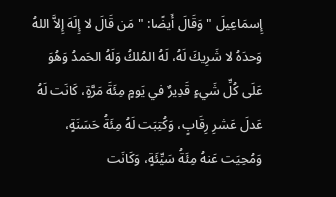إِسمَاعِيلَ " وَقَالَ أَيضًا: " مَن قَالَ لا إِلَهَ إِلاَّ اللهُ وَحدَهُ لا شَرِيكَ لَهُ، لَهُ المُلكُ وَلَهُ الحَمدُ وَهُوَ عَلَى كُلِّ شَيءٍ قَدِيرٌ في يَومٍ مِئَةَ مَرَّةٍ، كَانَت لَهُ عَدلَ عَشرِ رِقَابٍ، وَكُتِبَت لَهُ مِئَةُ حَسَنَةٍ، وَمُحِيَت عَنهُ مِئَةُ سَيِّئَةٍ، وَكَانَت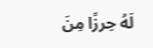لَهُ حِرزًا مِنَ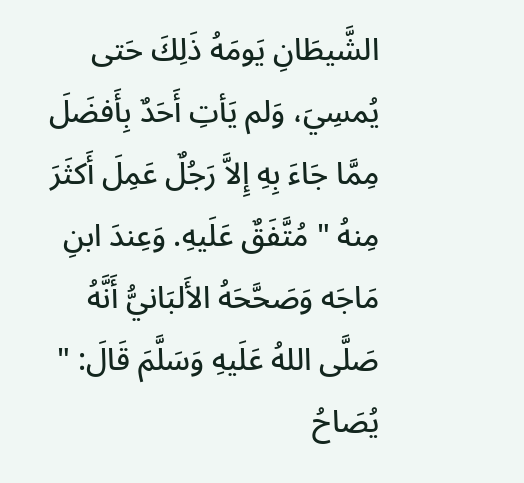الشَّيطَانِ يَومَهُ ذَلِكَ حَتى يُمسِيَ، وَلم يَأتِ أَحَدٌ بِأَفضَلَ مِمَّا جَاءَ بِهِ إِلاَّ رَجُلٌ عَمِلَ أَكثَرَ مِنهُ " مُتَّفَقٌ عَلَيهِ. وَعِندَ ابنِ مَاجَه وَصَحَّحَهُ الأَلبَانيُّ أَنَّهُ صَلَّى اللهُ عَلَيهِ وَسَلَّمَ قَالَ: " يُصَاحُ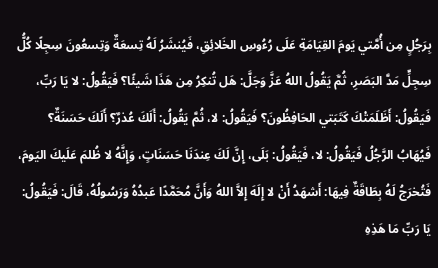بِرَجُلٍ مِن أُمَّتي يَومَ القِيَامَةِ عَلَى رُءُوسِ الخَلائِقِ، فَيُنشَرُ لَهُ تِسعَةٌ وَتِسعُونَ سِجِلًا كُلُّ سِجِلٍّ مَدَّ البَصَرِ، ثُمَّ يَقُولُ اللهُ عَزَّ وَجَلَّ: هَل تُنكِرُ مِن هَذَا شَيئًا؟ فَيَقُولُ: لا يَا رَبِّ، فَيَقُولُ: أَظَلَمَتْكَ كَتَبَتي الحَافِظُونَ؟ فَيَقُولُ: لا، ثُمَّ يَقُولُ: أَلَكَ عُذرٌ؟ أَلَكَ حَسَنَةٌ؟ فَيُهَابُ الرَّجُلُ فَيَقُولُ: لا، فَيَقُولُ: بَلَى، إِنَّ لَكَ عِندَنَا حَسَنَاتٍ، وَإِنَّهُ لا ظُلمَ عَلَيكَ اليَومَ، فَتُخرَجُ لَهُ بِطَاقَةٌ فِيهَا: أَشهَدُ أَنْ لا إِلَهَ إِلاَّ اللهُ وَأَنَّ مُحَمَّدًا عَبدُهُ وَرَسُولُهُ، قَالَ: فَيَقُولُ: يَا رَبِّ مَا هَذِهِ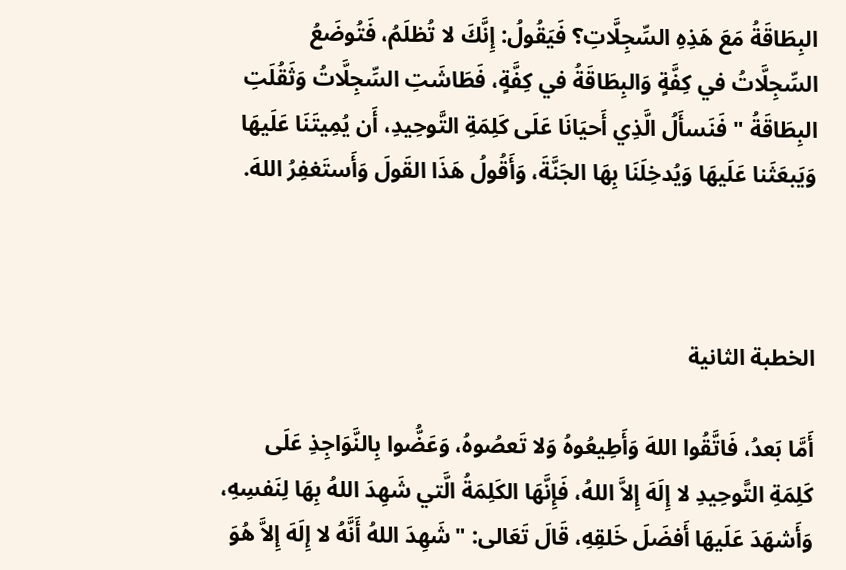البِطَاقَةُ مَعَ هَذِهِ السِّجِلَّاتِ؟ فَيَقُولُ: إِنَّكَ لا تُظلَمُ، فَتُوضَعُ السِّجِلَّاتُ في كِفَّةٍ وَالبِطَاقَةُ في كِفَّةٍ، فَطَاشَتِ السِّجِلَّاتُ وَثَقُلَتِ البِطَاقَةُ " فَنَسأَلُ الَّذِي أَحيَانَا عَلَى كَلِمَةِ التَّوحِيدِ، أَن يُمِيتَنَا عَلَيهَا وَيَبعَثَنا عَلَيهَا وَيُدخِلَنَا بِهَا الجَنَّةَ، وَأَقُولُ هَذَا القَولَ وَأَستَغفِرُ اللهَ.



الخطبة الثانية

أَمَّا بَعدُ، فَاتَّقُوا اللهَ وَأَطِيعُوهُ وَلا تَعصُوهُ، وَعَضُّوا بِالنَّوَاجِذِ عَلَى كَلِمَةِ التَّوحِيدِ لا إِلَهَ إِلاَّ اللهُ، فَإِنَّهَا الكَلِمَةُ الَّتي شَهِدَ اللهُ بِهَا لِنَفسِهِ، وَأَشهَدَ عَلَيهَا أَفضَلَ خَلقِهِ، قَالَ تَعَالى: "شَهِدَ اللهُ أَنَّهُ لا إِلَهَ إِلاَّ هُوَ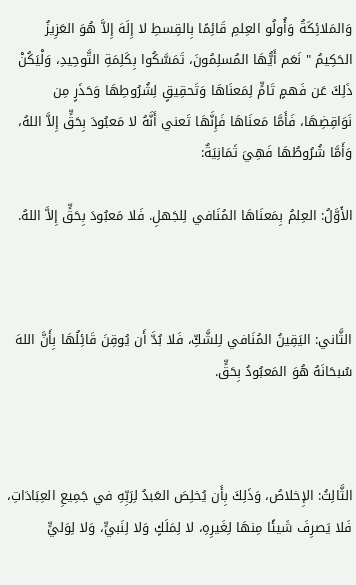وَالمَلائِكَةُ وَأُولُو العِلمِ قَائِمًا بِالقِسطِ لا إِلَهَ إِلاَّ هُوَ العَزِيزُ الحَكِيمُ " نَعَم أَيُّهَا المُسلِمُونَ، تَمَسَّكُوا بِكَلِمَةِ التَّوحِيدِ، وَلْيَكُنْ ذَلِكَ عَن فَهمٍ تَامٍّ لِمَعنَاهَا وَتَحقِيقٍ لِشُرُوطِهَا وَحَذَرٍ مِن نَوَاقِضِهَا، فَأَمَّا مَعنَاهَا فَإِنَّهَا تَعني أَنَّهُ لا مَعبُودَ بِحَقٍّ إِلاَّ اللهُ، وَأَمَّا شُرُوطُهَا فَهِيَ ثَمَانِيَةٌ:

الأَوَّلُ: العِلمُ بِمَعنَاهَا المُنَافي لِلجَهلِ. فَلا مَعبُودَ بِحَقٍّ إِلاَّ اللهُ.



الثَّاني: اليَقِينُ المُنَافي لِلشَّكِّ، فَلا بُدَّ أَن يُوقِنَ قَائِلُهَا بِأَنَّ اللهَ سُبحَانَهُ هُوَ المَعبُودُ بِحَقٍّ.



الثَّالِثُ: الإِخلاصُ، وَذَلِكَ بِأَن يُخلِصَ العَبدُ لِرَبِّهِ في جَمِيعِ العِبَادَاتِ، فَلا يَصرِفَ شَيئًا مِنهَا لِغَيرِهِ، لا لِمَلَكٍ وَلا لِنَبيٍّ، وَلا لِوَليٍّ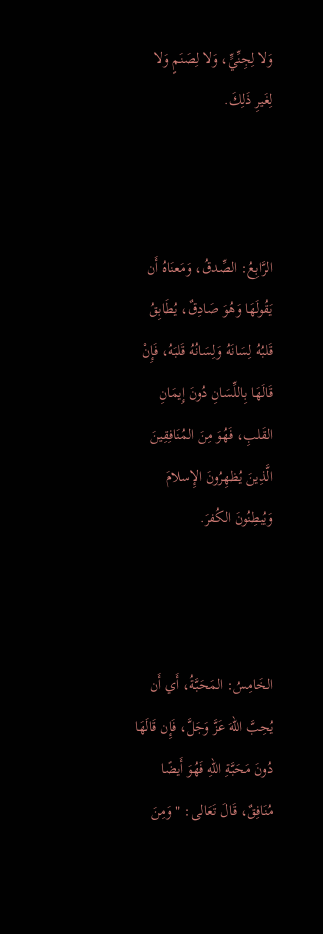وَلا لِجِنِّيٍّ، وَلا لِصَنَمٍ وَلا لِغَيرِ ذَلِكَ.



الرَّابِعُ: الصِّدقُ، وَمَعنَاهُ أَن يَقُولَهَا وَهُوَ صَادِقٌ، يُطَابِقُ قَلبُهُ لِسَانَهُ وَلِسَانُهُ قَلبَهُ، فَإِنْ قَالَهَا بِاللِّسَانِ دُونَ إِيمَانِ القَلبِ، فَهُوَ مِنَ المُنَافِقِينَ الَّذِينَ يُظهِرُونَ الإِسلامَ وَيُبطِنُونَ الكُفرَ.



الخَامِسُ: المَحَبَّةُ، أَي أَن يُحِبَّ اللهَ عَزَّ وَجَلَّ، فَإِن قَالَهَا دُونَ مَحَبَّةِ اللهِ فَهُوَ أَيضًا مُنَافِقٌ، قَالَ تَعَالى: " وَمِنَ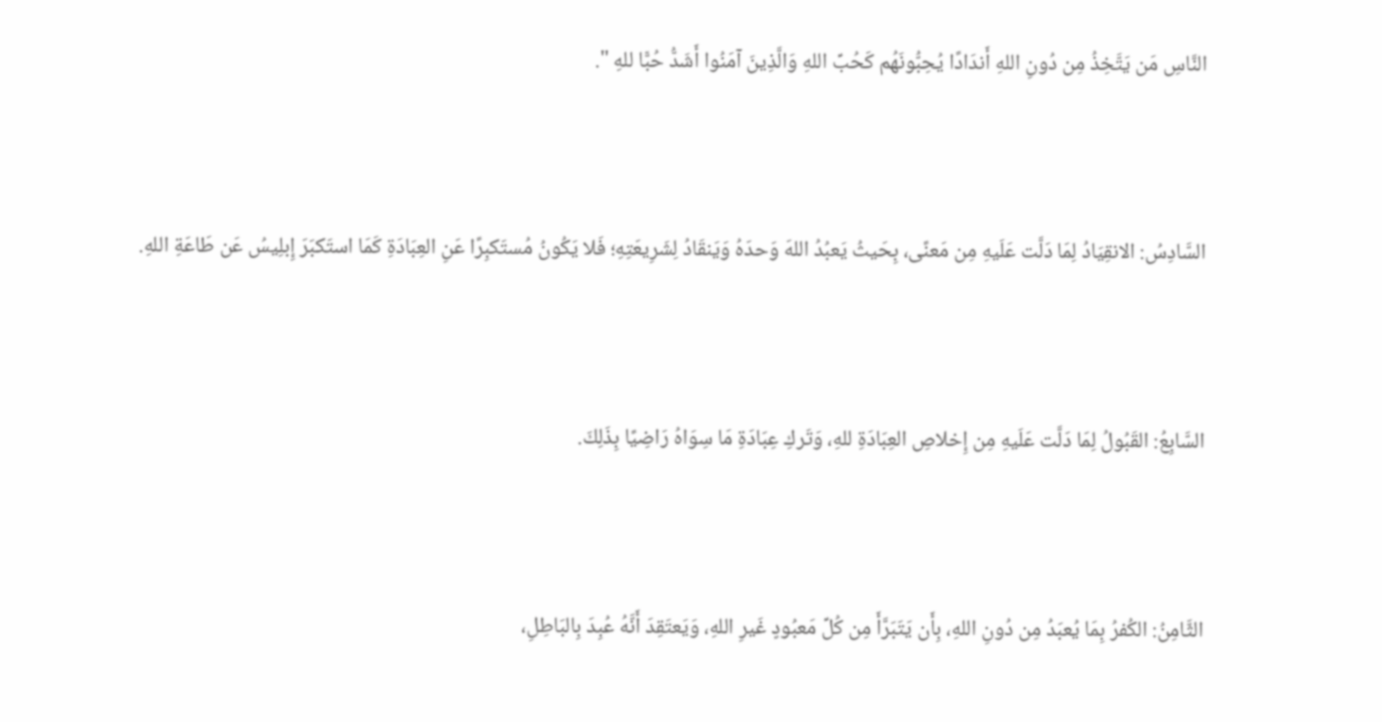النَّاسِ مَن يَتَّخِذُ مِن دُونِ اللهِ أَندَادًا يُحِبُّونَهُم كَحُبِّ اللهِ وَالَّذِينَ آمَنُوا أَشَدُّ حُبًّا للهِ ".



السَّادِسُ: الانقِيَادُ لِمَا دَلَّت عَلَيهِ مِن مَعنًى، بِحَيثُ يَعبُدُ اللهَ وَحدَهُ وَيَنقَادُ لِشَرِيعَتِهِ؛ فَلا يَكُونُ مُستَكبِرًا عَنِ العِبَادَةِ كَمَا استَكبَرَ إِبلِيسُ عَن طَاعَةِ اللهِ.



السَّابِعُ: القَبُولُ لِمَا دَلَّت عَلَيهِ مِن إِخلاصِ العِبَادَةِ للهِ، وَتَركِ عِبَادَةِ مَا سِوَاهُ رَاضِيًا بِذَلِكَ.



الثَّامِنُ: الكُفرُ بِمَا يُعبَدُ مِن دُونِ اللهِ، بِأَن يَتَبَرَّأَ مِن كُلِّ مَعبُودٍ غَيرِ اللهِ، وَيَعتَقِدَ أَنَّهُ عُبِدَ بِالبَاطِلِ،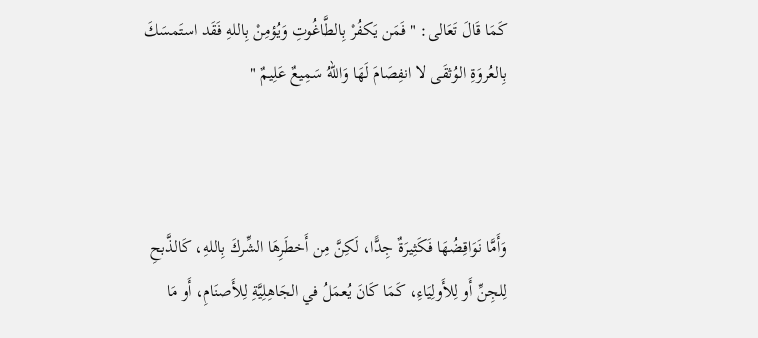كَمَا قَالَ تَعَالى: " فَمَن يَكفُرْ بِالطَّاغُوتِ وَيُؤمِنْ بِاللهِ فَقَد استَمسَكَ بِالعُروَةِ الوُثقَى لا انفِصَامَ لَهَا وَاللهُ سَمِيعٌ عَلِيمٌ "



وَأَمَّا نَوَاقِضُهَا فَكَثِيرَةٌ جِدًّا، لَكِنَّ مِن أَخطَرِهَا الشِّركَ بِاللهِ، كَالذَّبحِ لِلجِنِّ أَو لِلأَولِيَاءِ، كَمَا كَانَ يُعمَلُ في الجَاهِلِيَّةِ لِلأَصنَامِ، أَو مَا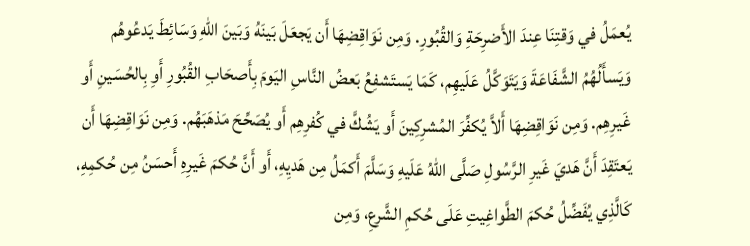يُعمَلُ في وَقتِنَا عِندَ الأَضرِحَةِ وَالقُبُورِ. وَمِن نَوَاقِضِهَا أَن يَجعَلَ بَينَهُ وَبَينَ اللهِ وَسَائِطَ يَدعُوهُم وَيَسأَلُهُمُ الشَّفَاعَةَ وَيَتَوَكَّلُ عَلَيهِم، كَمَا يَستَشفِعُ بَعضُ النَّاسِ اليَومَ بِأَصحَابِ القُبُورِ أَوِ بِالحُسَينِ أَو غَيرِهِم. وَمِن نَوَاقِضِهَا أَلاَّ يُكفِّرَ المُشرِكِينَ أَو يَشُكَّ في كُفرِهِم أَو يُصَحِّحَ مَذهَبَهُم. وَمِن نَوَاقِضِهَا أَن يَعتَقِدَ أَنَّ هَديَ غَيرِ الرَّسُولِ صَلَّى اللهُ عَلَيهِ وَسَلَّمَ أَكمَلُ مِن هَديِهِ، أَو أَنَّ حُكمَ غَيرِهِ أَحسَنُ مِن حُكمِهِ، كَالَّذِي يُفَضِّلُ حُكمَ الطَّواغِيتِ عَلَى حُكمِ الشَّرعِ، وَمِن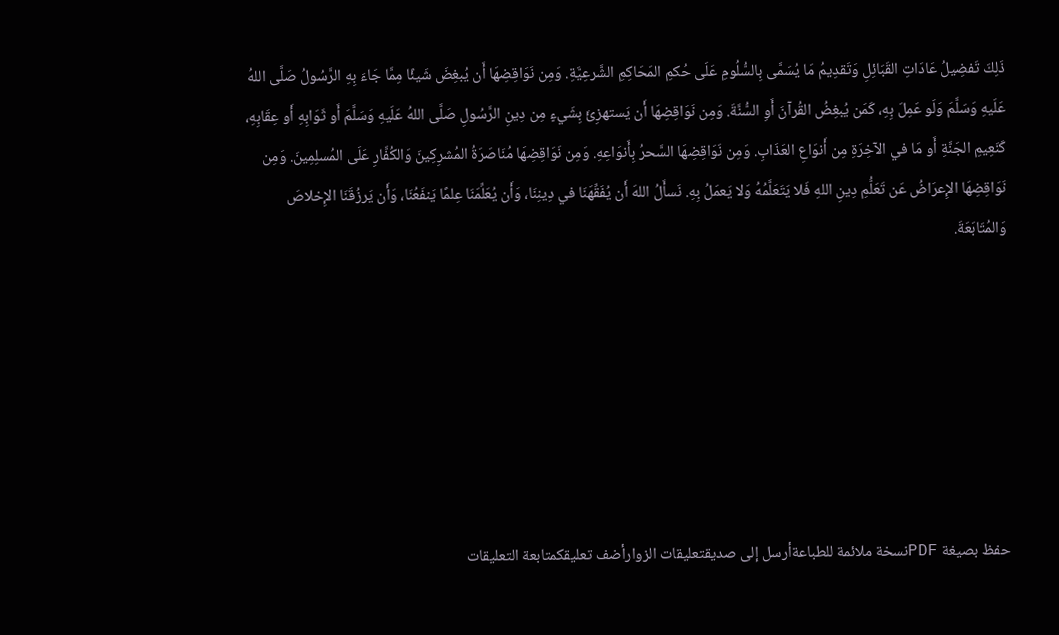ذَلِكَ تَفضِيلُ عَادَاتِ القَبَائِلِ وَتَقدِيمُ مَا يُسَمَّى بِالسُّلُومِ عَلَى حُكمِ المَحَاكِمِ الشَّرعِيَّةِ. وَمِن نَوَاقِضِهَا أَن يُبغِضَ شَيئًا مِمَّا جَاءَ بِهِ الرَّسُولُ صَلَّى اللهُ عَلَيهِ وَسَلَّمَ وَلَو عَمِلَ بِهِ، كَمَن يُبغِضُ القُرآنَ أَوِ السُّنَّةَ. وَمِن نَوَاقِضِهَا أَن يَستهزِئَ بِشَيءٍ مِن دِينِ الرَّسُولِ صَلَّى اللهُ عَلَيهِ وَسَلَّمَ أَو ثَوَابِهِ أَو عِقَابِهِ، كَنَعِيمِ الجَنَّةِ أَو مَا في الآخِرَةِ مِن أَنوَاعِ العَذَابِ. وَمِن نَوَاقِضِهَا السَّحرُ بِأَنوَاعِهِ. وَمِن نَوَاقِضِهَا مُنَاصَرَةُ المُشرِكِينَ وَالكُفَّارِ عَلَى المُسلِمِينَ. وَمِن نَوَاقِضِهَا الإِعرَاضُ عَن تَعَلُّمِ دِينِ اللهِ فَلا يَتَعَلَّمُهُ وَلا يَعمَلُ بِهِ. نَسأَلُ اللهَ أَن يُفَقِّهَنَا في دِينِنَا، وَأَن يُعَلِّمَنَا عِلمًا يَنفَعُنَا، وَأَن يَرزُقَنَا الإِخلاصَ وَالمُتَابَعَةَ.







حفظ بصيغة PDFنسخة ملائمة للطباعةأرسل إلى صديقتعليقات الزوارأضف تعليقكمتابعة التعليقات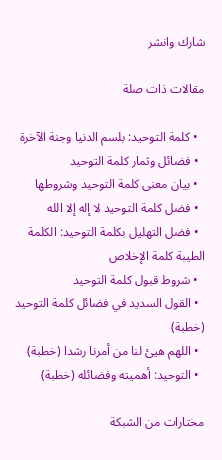شارك وانشر

مقالات ذات صلة

  • كلمة التوحيد: بلسم الدنيا وجنة الآخرة
  • فضائل وثمار كلمة التوحيد
  • بيان معنى كلمة التوحيد وشروطها
  • فضل كلمة التوحيد لا إله إلا الله
  • فضل التهليل بكلمة التوحيد: الكلمة الطيبة كلمة الإخلاص
  • شروط قبول كلمة التوحيد
  • القول السديد في فضائل كلمة التوحيد (خطبة)
  • اللهم هيئ لنا من أمرنا رشدا (خطبة)
  • التوحيد: أهميته وفضائله (خطبة)

مختارات من الشبكة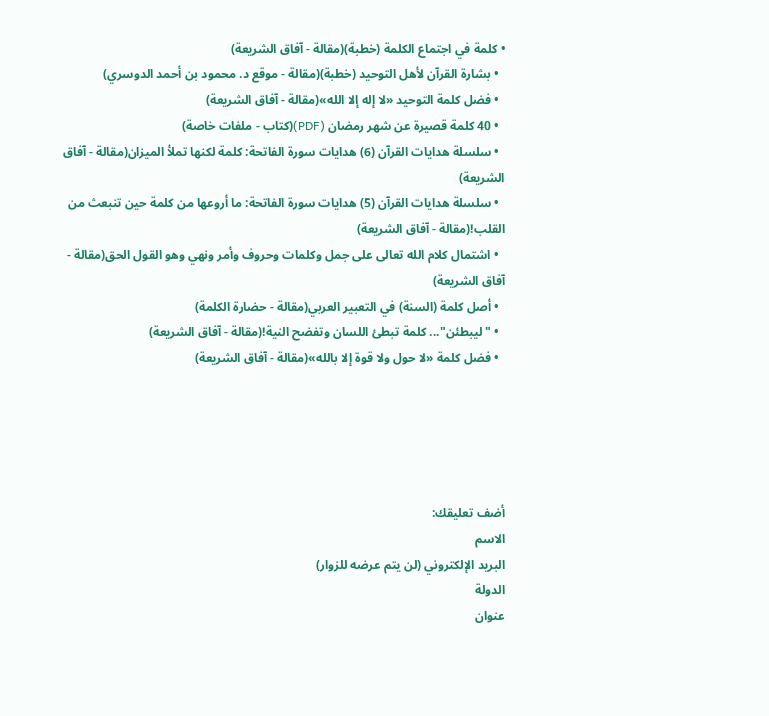• كلمة في اجتماع الكلمة (خطبة)(مقالة - آفاق الشريعة)
  • بشارة القرآن لأهل التوحيد (خطبة)(مقالة - موقع د. محمود بن أحمد الدوسري)
  • فضل كلمة التوحيد «لا إله إلا الله»(مقالة - آفاق الشريعة)
  • 40 كلمة قصيرة عن شهر رمضان (PDF)(كتاب - ملفات خاصة)
  • سلسلة هدايات القرآن (6) هدايات سورة الفاتحة: كلمة لكنها تملأ الميزان(مقالة - آفاق الشريعة)
  • سلسلة هدايات القرآن (5) هدايات سورة الفاتحة: ما أروعها من كلمة حين تنبعث من القلب!(مقالة - آفاق الشريعة)
  • اشتمال كلام الله تعالى على جمل وكلمات وحروف وأمر ونهي وهو القول الحق(مقالة - آفاق الشريعة)
  • أصل كلمة (السنة) في التعبير العربي(مقالة - حضارة الكلمة)
  • "ليبطئن"... كلمة تبطئ اللسان وتفضح النية!(مقالة - آفاق الشريعة)
  • فضل كلمة «لا حول ولا قوة إلا بالله»(مقالة - آفاق الشريعة)





أضف تعليقك:
الاسم
البريد الإلكتروني (لن يتم عرضه للزوار)
الدولة
عنوان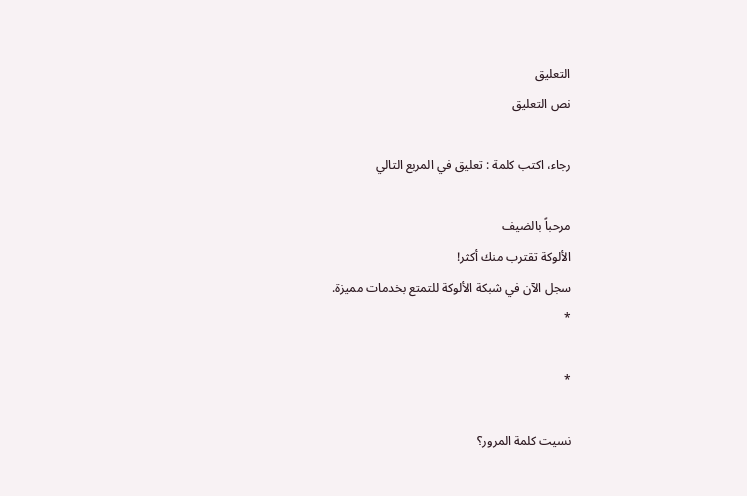التعليق
نص التعليق

رجاء، اكتب كلمة : تعليق في المربع التالي

مرحباً بالضيف
الألوكة تقترب منك أكثر!
سجل الآن في شبكة الألوكة للتمتع بخدمات مميزة.
*

*

نسيت كلمة المرور؟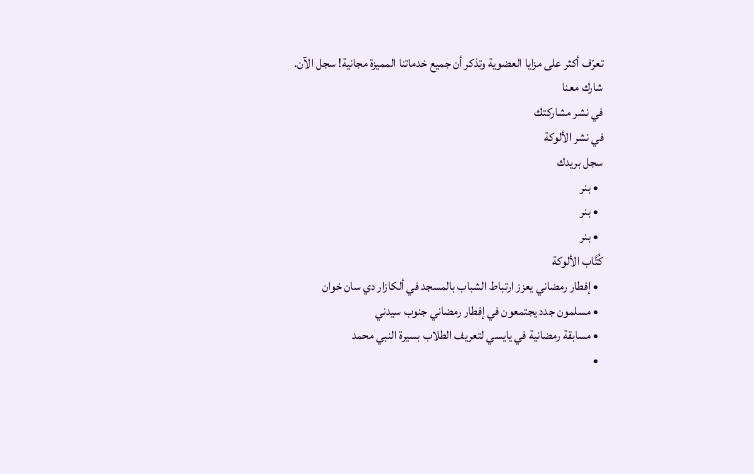تعرّف أكثر على مزايا العضوية وتذكر أن جميع خدماتنا المميزة مجانية! سجل الآن.
شارك معنا
في نشر مشاركتك
في نشر الألوكة
سجل بريدك
  • بنر
  • بنر
  • بنر
كُتَّاب الألوكة
  • إفطار رمضاني يعزز ارتباط الشباب بالمسجد في ألكازار دي سان خوان
  • مسلمون جدد يجتمعون في إفطار رمضاني جنوب سيدني
  • مسابقة رمضانية في يايسي لتعريف الطلاب بسيرة النبي محمد
  •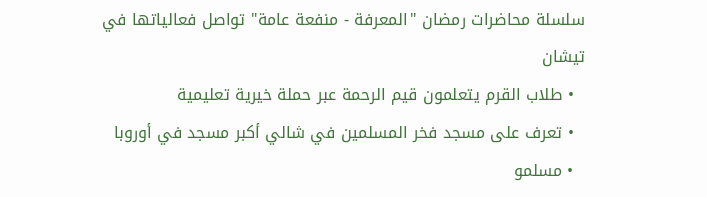سلسلة محاضرات رمضان "المعرفة - منفعة عامة" تواصل فعالياتها في تيشان
  • طلاب القرم يتعلمون قيم الرحمة عبر حملة خيرية تعليمية
  • تعرف على مسجد فخر المسلمين في شالي أكبر مسجد في أوروبا
  • مسلمو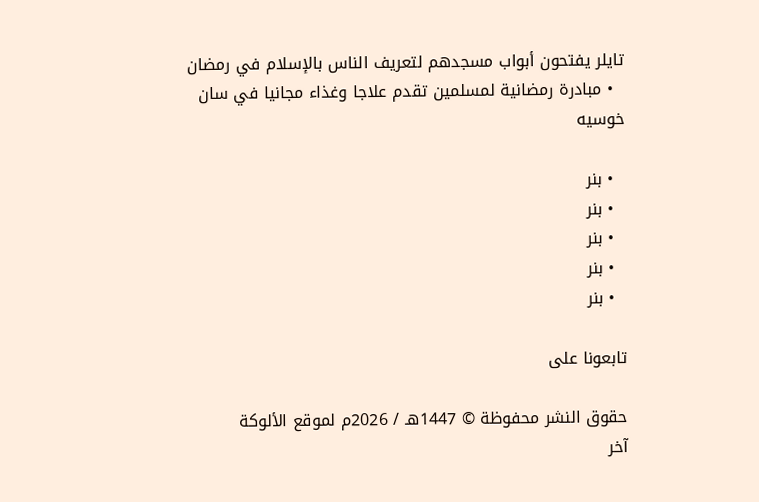تايلر يفتحون أبواب مسجدهم لتعريف الناس بالإسلام في رمضان
  • مبادرة رمضانية لمسلمين تقدم علاجا وغذاء مجانيا في سان خوسيه

  • بنر
  • بنر
  • بنر
  • بنر
  • بنر

تابعونا على

حقوق النشر محفوظة © 1447هـ / 2026م لموقع الألوكة
آخر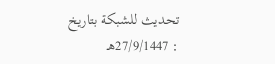تحديث للشبكة بتاريخ : 27/9/1447هـ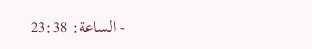- الساعة: 23:38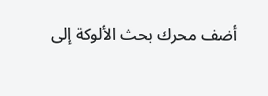أضف محرك بحث الألوكة إلى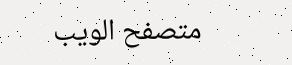متصفح الويب